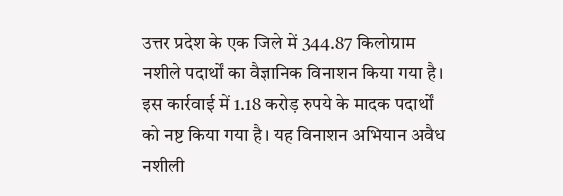उत्तर प्रदेश के एक जिले में 344.87 किलोग्राम नशीले पदार्थों का वैज्ञानिक विनाशन किया गया है। इस कार्रवाई में 1.18 करोड़ रुपये के मादक पदार्थों को नष्ट किया गया है। यह विनाशन अभियान अवैध नशीली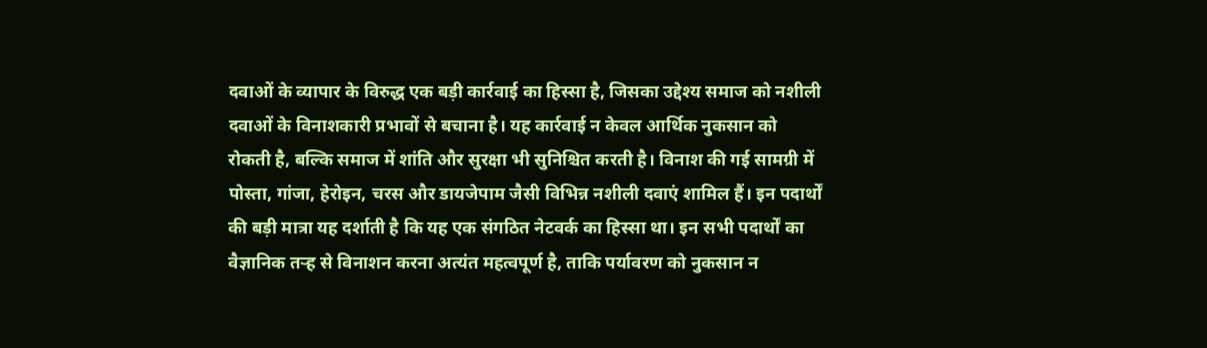दवाओं के व्यापार के विरुद्ध एक बड़ी कार्रवाई का हिस्सा है, जिसका उद्देश्य समाज को नशीली दवाओं के विनाशकारी प्रभावों से बचाना है। यह कार्रवाई न केवल आर्थिक नुकसान को रोकती है, बल्कि समाज में शांति और सुरक्षा भी सुनिश्चित करती है। विनाश की गई सामग्री में पोस्ता, गांजा, हेरोइन, चरस और डायजेपाम जैसी विभिन्न नशीली दवाएं शामिल हैं। इन पदार्थों की बड़ी मात्रा यह दर्शाती है कि यह एक संगठित नेटवर्क का हिस्सा था। इन सभी पदार्थों का वैज्ञानिक तऱ्ह से विनाशन करना अत्यंत महत्वपूर्ण है, ताकि पर्यावरण को नुकसान न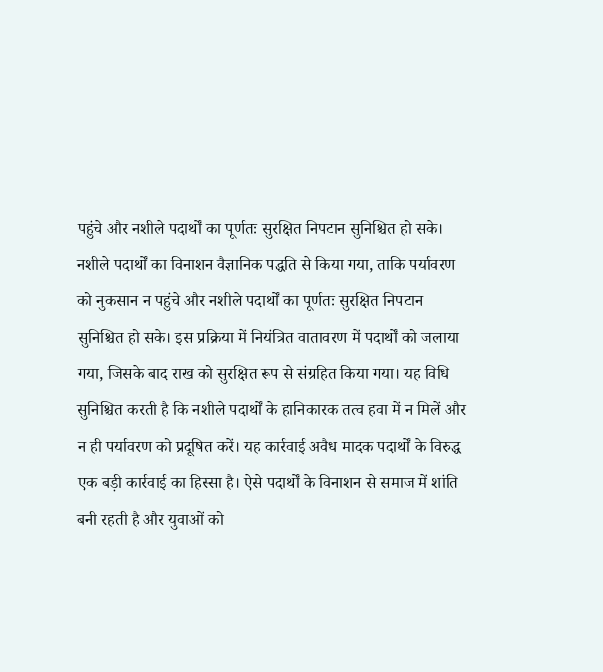पहुंचे और नशीले पदार्थों का पूर्णतः सुरक्षित निपटान सुनिश्चित हो सके। नशीले पदार्थों का विनाशन वैज्ञानिक पद्धति से किया गया, ताकि पर्यावरण को नुकसान न पहुंचे और नशीले पदार्थों का पूर्णतः सुरक्षित निपटान सुनिश्चित हो सके। इस प्रक्रिया में नियंत्रित वातावरण में पदार्थों को जलाया गया, जिसके बाद राख को सुरक्षित रूप से संग्रहित किया गया। यह विधि सुनिश्चित करती है कि नशीले पदार्थों के हानिकारक तत्व हवा में न मिलें और न ही पर्यावरण को प्रदूषित करें। यह कार्रवाई अवैध मादक पदार्थों के विरुद्ध एक बड़ी कार्रवाई का हिस्सा है। ऐसे पदार्थों के विनाशन से समाज में शांति बनी रहती है और युवाओं को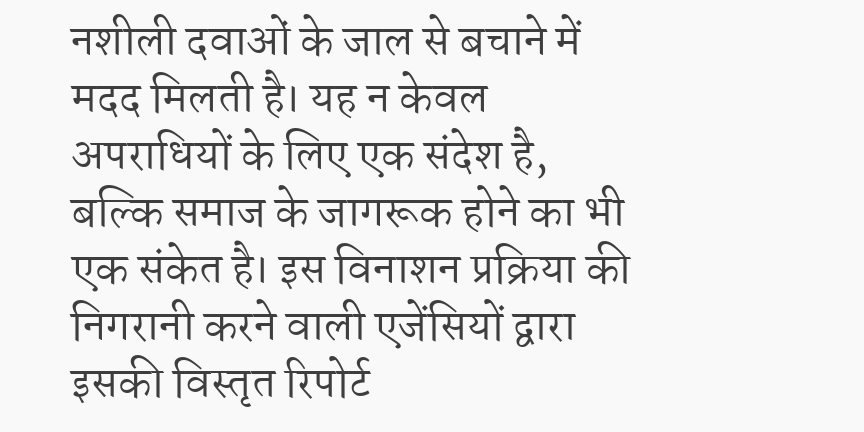नशीली दवाओं के जाल से बचाने में मदद मिलती है। यह न केवल अपराधियों के लिए एक संदेश है, बल्कि समाज के जागरूक होने का भी एक संकेत है। इस विनाशन प्रक्रिया की निगरानी करने वाली एजेंसियों द्वारा इसकी विस्तृत रिपोर्ट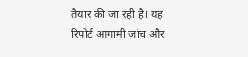तैयार की जा रही है। यह रिपोर्ट आगामी जांच और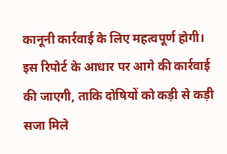कानूनी कार्रवाई के लिए महत्वपूर्ण होगी। इस रिपोर्ट के आधार पर आगे की कार्रवाई की जाएगी, ताकि दोषियों को कड़ी से कड़ी सजा मिले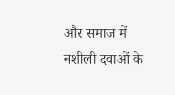और समाज में नशीली दवाओं के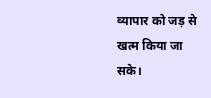व्यापार को जड़ से खत्म किया जा सके।